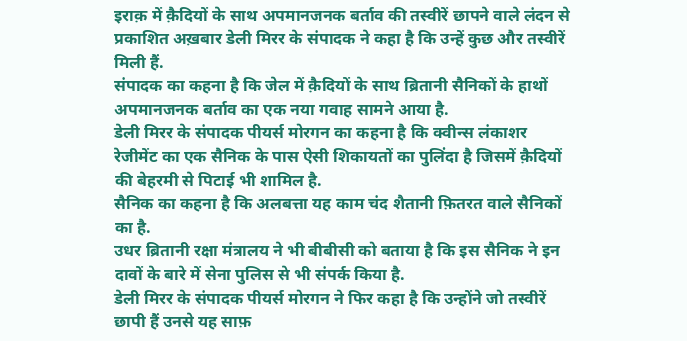इराक़ में क़ैदियों के साथ अपमानजनक बर्ताव की तस्वीरें छापने वाले लंदन से प्रकाशित अख़बार डेली मिरर के संपादक ने कहा है कि उन्हें कुछ और तस्वीरें मिली हैं.
संपादक का कहना है कि जेल में क़ैदियों के साथ ब्रितानी सैनिकों के हाथों अपमानजनक बर्ताव का एक नया गवाह सामने आया है.
डेली मिरर के संपादक पीयर्स मोरगन का कहना है कि क्वीन्स लंकाशर रेजीमेंट का एक सैनिक के पास ऐसी शिकायतों का पुलिंदा है जिसमें क़ैदियों की बेहरमी से पिटाई भी शामिल है.
सैनिक का कहना है कि अलबत्ता यह काम चंद शैतानी फ़ितरत वाले सैनिकों का है.
उधर ब्रितानी रक्षा मंत्रालय ने भी बीबीसी को बताया है कि इस सैनिक ने इन दावों के बारे में सेना पुलिस से भी संपर्क किया है.
डेली मिरर के संपादक पीयर्स मोरगन ने फिर कहा है कि उन्होंने जो तस्वीरें छापी हैं उनसे यह साफ़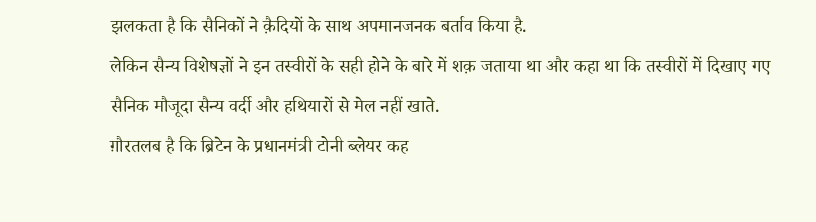झलकता है कि सैनिकों ने क़ैदियों के साथ अपमानजनक बर्ताव किया है.
लेकिन सैन्य विशेषज्ञों ने इन तस्वीरों के सही होने के बारे में शक़ जताया था और कहा था कि तस्वीरों में दिखाए गए सैनिक मौजूदा सैन्य वर्दी और हथियारों से मेल नहीं खाते.
ग़ौरतलब है कि ब्रिटेन के प्रधानमंत्री टोनी ब्लेयर कह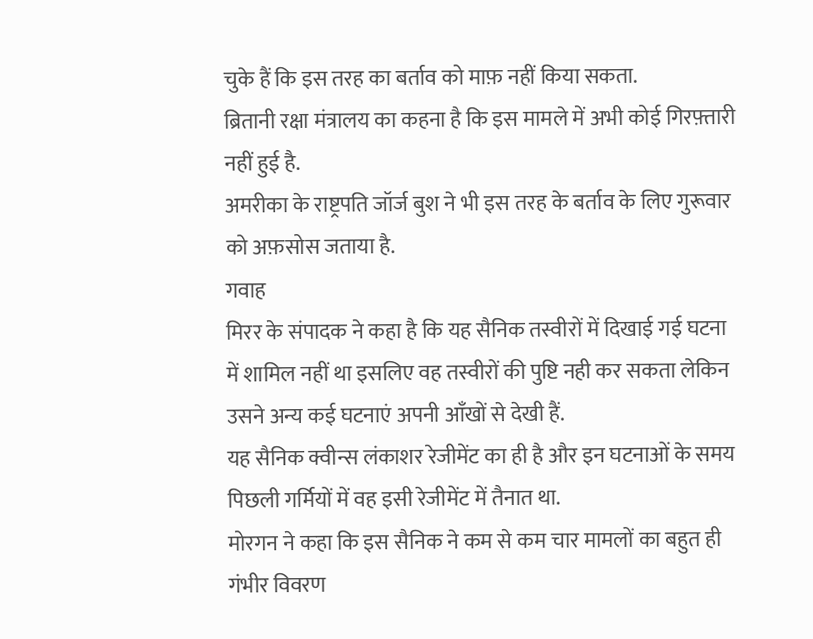चुके हैं कि इस तरह का बर्ताव को माफ़ नहीं किया सकता.
ब्रितानी रक्षा मंत्रालय का कहना है कि इस मामले में अभी कोई गिरफ़्तारी नहीं हुई है.
अमरीका के राष्ट्रपति जॉर्ज बुश ने भी इस तरह के बर्ताव के लिए गुरूवार को अफ़सोस जताया है.
गवाह
मिरर के संपादक ने कहा है कि यह सैनिक तस्वीरों में दिखाई गई घटना में शामिल नहीं था इसलिए वह तस्वीरों की पुष्टि नही कर सकता लेकिन उसने अन्य कई घटनाएं अपनी आँखों से देखी हैं.
यह सैनिक क्वीन्स लंकाशर रेजीमेंट का ही है और इन घटनाओं के समय पिछली गर्मियों में वह इसी रेजीमेंट में तैनात था.
मोरगन ने कहा कि इस सैनिक ने कम से कम चार मामलों का बहुत ही गंभीर विवरण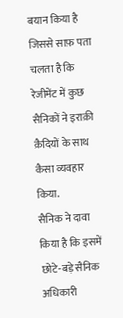बयान किया है जिससे साफ़ पता चलता है कि रेजीमेंट में कुछ सैनिकों ने इराक़ी क़ैदियों के साथ कैसा व्यवहार किया.
सैनिक ने दावा किया है कि इसमें छोटे-बड़े सैनिक अधिकारी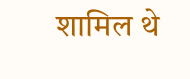शामिल थे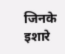जिनके इशारे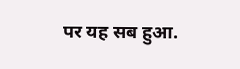पर यह सब हुआ.